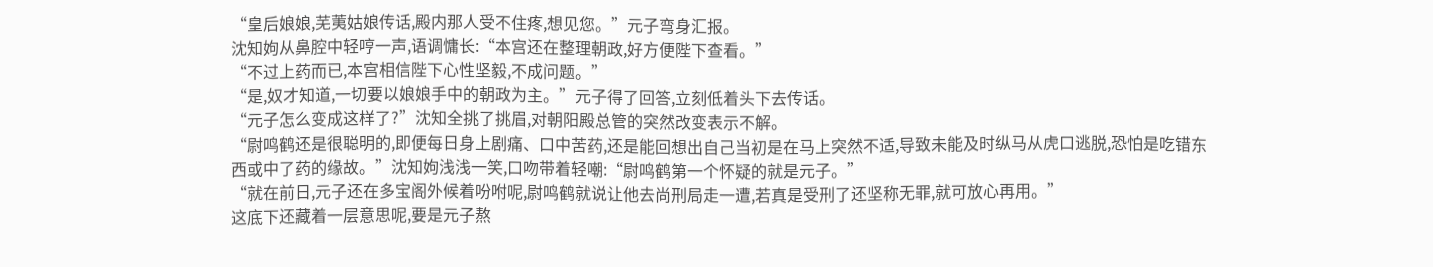“皇后娘娘,芜荑姑娘传话,殿内那人受不住疼,想见您。”元子弯身汇报。
沈知姁从鼻腔中轻哼一声,语调慵长:“本宫还在整理朝政,好方便陛下查看。”
“不过上药而已,本宫相信陛下心性坚毅,不成问题。”
“是,奴才知道,一切要以娘娘手中的朝政为主。”元子得了回答,立刻低着头下去传话。
“元子怎么变成这样了?”沈知全挑了挑眉,对朝阳殿总管的突然改变表示不解。
“尉鸣鹤还是很聪明的,即便每日身上剧痛、口中苦药,还是能回想出自己当初是在马上突然不适,导致未能及时纵马从虎口逃脱,恐怕是吃错东西或中了药的缘故。”沈知姁浅浅一笑,口吻带着轻嘲:“尉鸣鹤第一个怀疑的就是元子。”
“就在前日,元子还在多宝阁外候着吩咐呢,尉鸣鹤就说让他去尚刑局走一遭,若真是受刑了还坚称无罪,就可放心再用。”
这底下还藏着一层意思呢,要是元子熬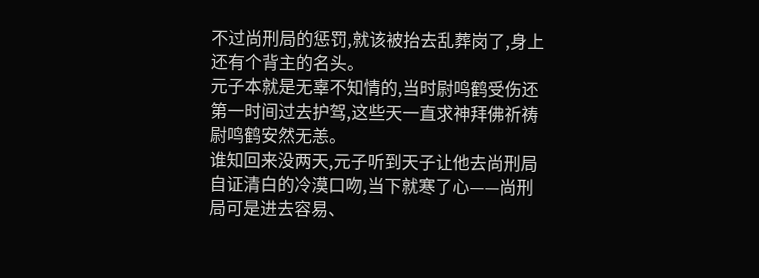不过尚刑局的惩罚,就该被抬去乱葬岗了,身上还有个背主的名头。
元子本就是无辜不知情的,当时尉鸣鹤受伤还第一时间过去护驾,这些天一直求神拜佛祈祷尉鸣鹤安然无恙。
谁知回来没两天,元子听到天子让他去尚刑局自证清白的冷漠口吻,当下就寒了心——尚刑局可是进去容易、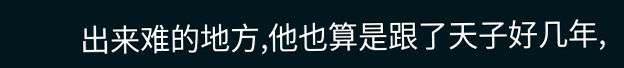出来难的地方,他也算是跟了天子好几年,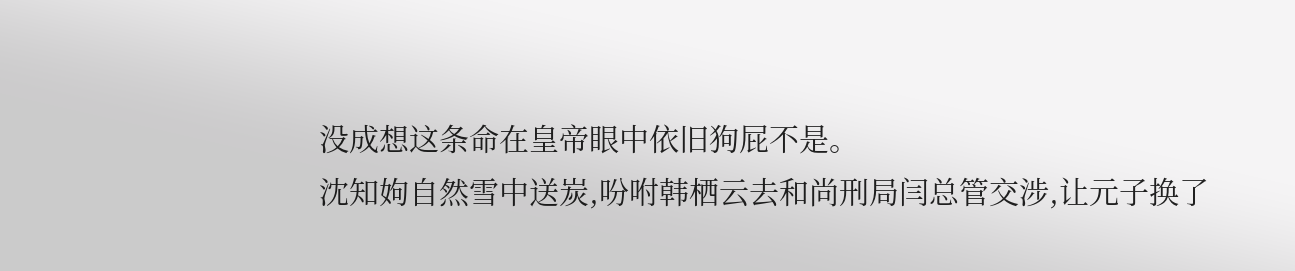没成想这条命在皇帝眼中依旧狗屁不是。
沈知姁自然雪中送炭,吩咐韩栖云去和尚刑局闫总管交涉,让元子换了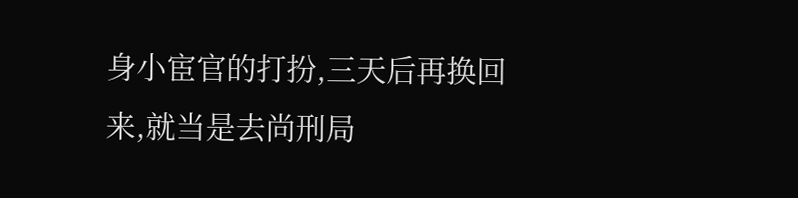身小宦官的打扮,三天后再换回来,就当是去尚刑局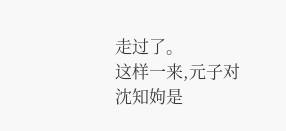走过了。
这样一来,元子对沈知姁是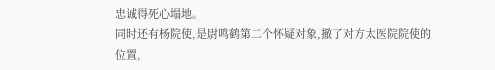忠诚得死心塌地。
同时还有杨院使,是尉鸣鹤第二个怀疑对象,撤了对方太医院院使的位置,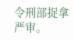令刑部捉拿严审。